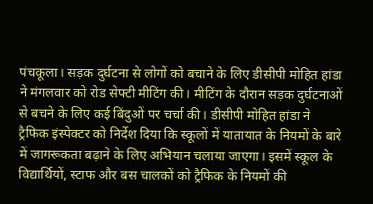पंचकूला। सड़क दुर्घटना से लोगों को बचाने के लिए डीसीपी मोहित हांडा ने मंगलवार को रोड सेफ्टी मीटिंग की। मीटिंग के दौरान सड़क दुर्घटनाओं से बचने के लिए कई बिंदुओं पर चर्चा की। डीसीपी मोहित हांडा ने ट्रैफिक इंस्पेक्टर को निर्देश दिया कि स्कूलों में यातायात के नियमों के बारे में जागरूकता बढ़ाने के लिए अभियान चलाया जाएगा। इसमें स्कूल के विद्यार्थियों, स्टाफ और बस चालकों को ट्रैफिक के नियमों की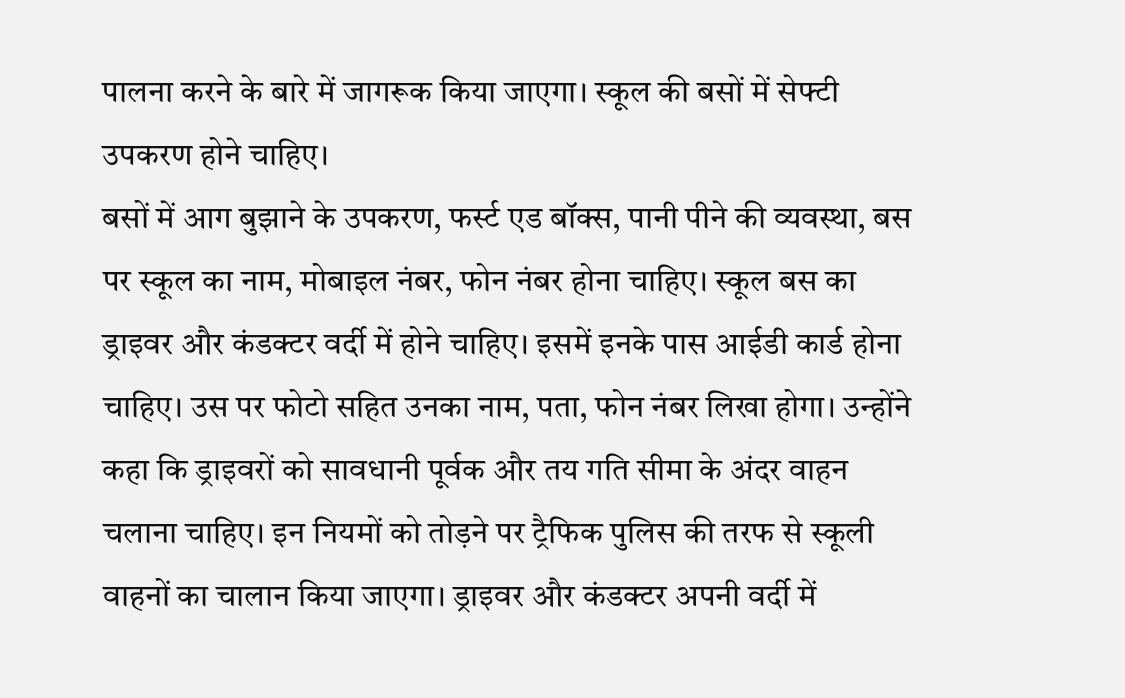पालना करने के बारे में जागरूक किया जाएगा। स्कूल की बसों में सेफ्टी उपकरण होने चाहिए।
बसों में आग बुझाने के उपकरण, फर्स्ट एड बॉक्स, पानी पीने की व्यवस्था, बस पर स्कूल का नाम, मोबाइल नंबर, फोन नंबर होना चाहिए। स्कूल बस का ड्राइवर और कंडक्टर वर्दी में होने चाहिए। इसमें इनके पास आईडी कार्ड होना चाहिए। उस पर फोटो सहित उनका नाम, पता, फोन नंबर लिखा होगा। उन्होंने कहा कि ड्राइवरों को सावधानी पूर्वक और तय गति सीमा के अंदर वाहन चलाना चाहिए। इन नियमों को तोड़ने पर ट्रैफिक पुलिस की तरफ से स्कूली वाहनों का चालान किया जाएगा। ड्राइवर और कंडक्टर अपनी वर्दी में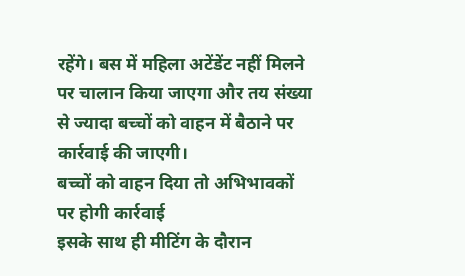रहेंगे। बस में महिला अटेंडेंट नहीं मिलने पर चालान किया जाएगा और तय संख्या से ज्यादा बच्चों को वाहन में बैठाने पर कार्रवाई की जाएगी।
बच्चों को वाहन दिया तो अभिभावकों पर होगी कार्रवाई
इसके साथ ही मीटिंग के दौरान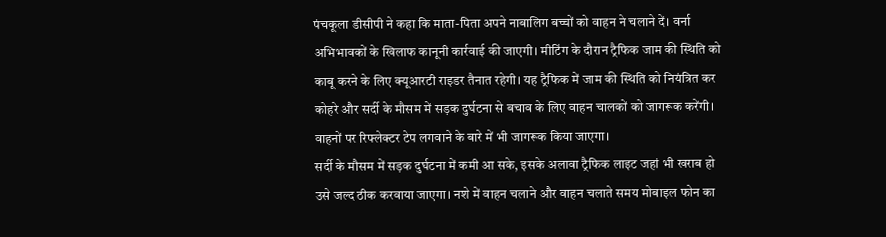पंचकूला डीसीपी ने कहा कि माता-पिता अपने नाबालिग बच्चों को वाहन ने चलाने दें। वर्ना अभिभावकों के खिलाफ कानूनी कार्रवाई की जाएगी। मीटिंग के दौरान ट्रैफिक जाम की स्थिति को काबू करने के लिए क्यूआरटी राइडर तैनात रहेगी। यह ट्रैफिक में जाम की स्थिति को नियंत्रित कर कोहरे और सर्दी के मौसम में सड़क दुर्घटना से बचाव के लिए वाहन चालकों को जागरूक करेंगी। वाहनों पर रिफ्लेक्टर टेप लगवाने के बारे में भी जागरूक किया जाएगा।
सर्दी के मौसम में सड़क दुर्घटना में कमी आ सके, इसके अलावा ट्रैफिक लाइट जहां भी खराब हो उसे जल्द ठीक करवाया जाएगा। नशे में वाहन चलाने और वाहन चलाते समय मोबाइल फोन का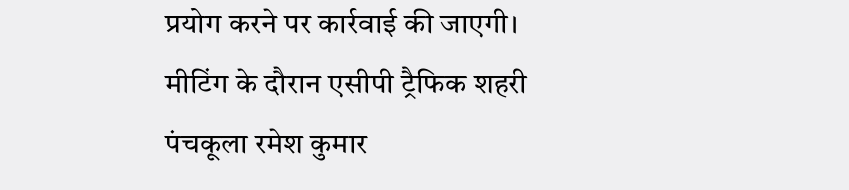प्रयोग करने पर कार्रवाई की जाएगी। मीटिंग के दौरान एसीपी ट्रैफिक शहरी पंचकूला रमेश कुमार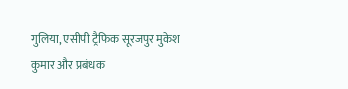गुलिया, एसीपी ट्रैफिक सूरजपुर मुकेश कुमार और प्रबंधक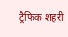ट्रैफिक शहरी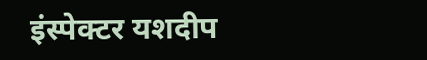इंस्पेक्टर यशदीप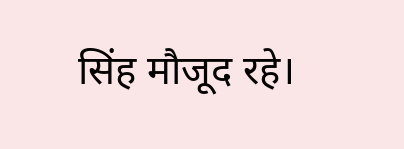सिंह मौजूद रहे।